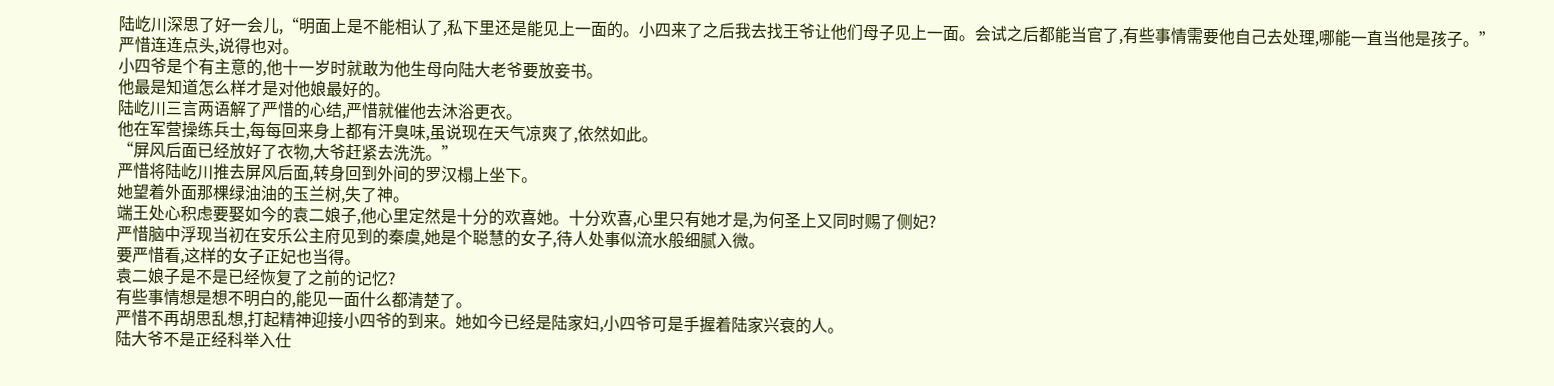陆屹川深思了好一会儿,“明面上是不能相认了,私下里还是能见上一面的。小四来了之后我去找王爷让他们母子见上一面。会试之后都能当官了,有些事情需要他自己去处理,哪能一直当他是孩子。”
严惜连连点头,说得也对。
小四爷是个有主意的,他十一岁时就敢为他生母向陆大老爷要放妾书。
他最是知道怎么样才是对他娘最好的。
陆屹川三言两语解了严惜的心结,严惜就催他去沐浴更衣。
他在军营操练兵士,每每回来身上都有汗臭味,虽说现在天气凉爽了,依然如此。
“屏风后面已经放好了衣物,大爷赶紧去洗洗。”
严惜将陆屹川推去屏风后面,转身回到外间的罗汉榻上坐下。
她望着外面那棵绿油油的玉兰树,失了神。
端王处心积虑要娶如今的袁二娘子,他心里定然是十分的欢喜她。十分欢喜,心里只有她才是,为何圣上又同时赐了侧妃?
严惜脑中浮现当初在安乐公主府见到的秦虞,她是个聪慧的女子,待人处事似流水般细腻入微。
要严惜看,这样的女子正妃也当得。
袁二娘子是不是已经恢复了之前的记忆?
有些事情想是想不明白的,能见一面什么都清楚了。
严惜不再胡思乱想,打起精神迎接小四爷的到来。她如今已经是陆家妇,小四爷可是手握着陆家兴衰的人。
陆大爷不是正经科举入仕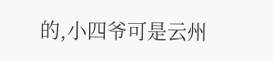的,小四爷可是云州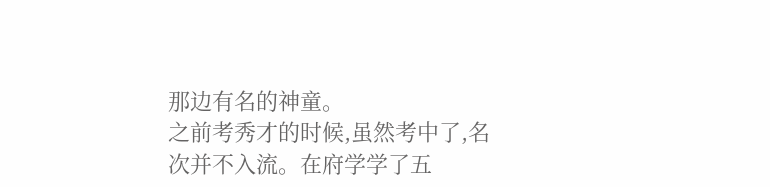那边有名的神童。
之前考秀才的时候,虽然考中了,名次并不入流。在府学学了五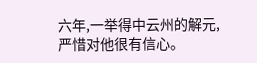六年,一举得中云州的解元,严惜对他很有信心。